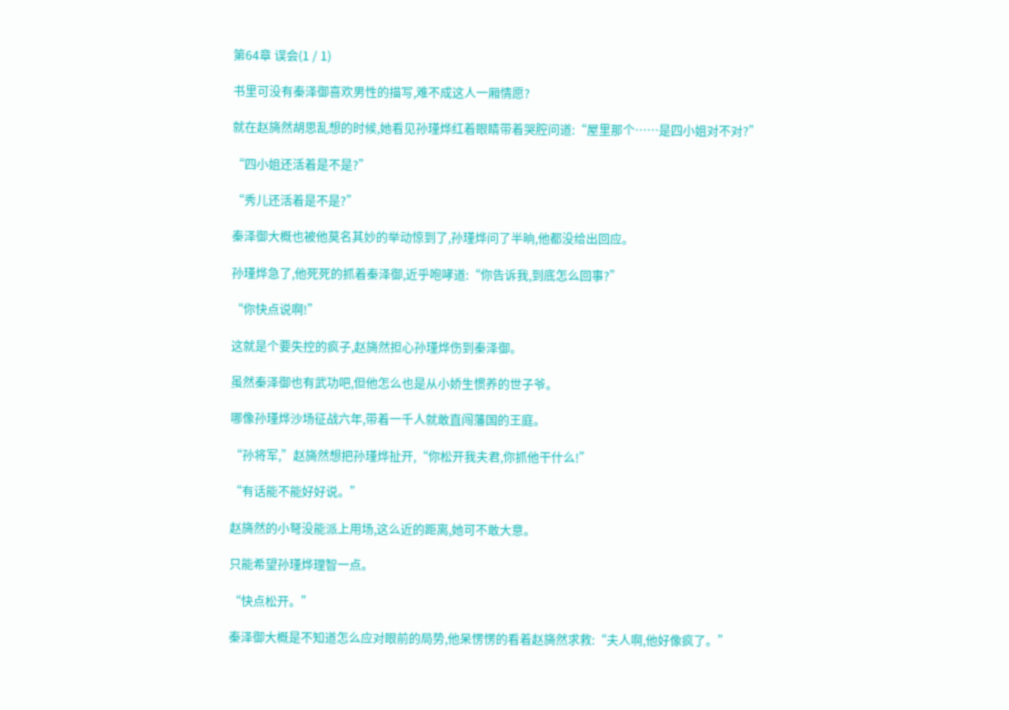第64章 误会(1 / 1)

书里可没有秦泽御喜欢男性的描写,难不成这人一厢情愿?

就在赵旖然胡思乱想的时候,她看见孙瑾烨红着眼睛带着哭腔问道:“屋里那个……是四小姐对不对?”

“四小姐还活着是不是?”

“秀儿还活着是不是?”

秦泽御大概也被他莫名其妙的举动惊到了,孙瑾烨问了半晌,他都没给出回应。

孙瑾烨急了,他死死的抓着秦泽御,近乎咆哮道:“你告诉我,到底怎么回事?”

“你快点说啊!”

这就是个要失控的疯子,赵旖然担心孙瑾烨伤到秦泽御。

虽然秦泽御也有武功吧,但他怎么也是从小娇生惯养的世子爷。

哪像孙瑾烨沙场征战六年,带着一千人就敢直闯藩国的王庭。

“孙将军,”赵旖然想把孙瑾烨扯开,“你松开我夫君,你抓他干什么!”

“有话能不能好好说。”

赵旖然的小弩没能派上用场,这么近的距离,她可不敢大意。

只能希望孙瑾烨理智一点。

“快点松开。”

秦泽御大概是不知道怎么应对眼前的局势,他呆愣愣的看着赵旖然求救:“夫人啊,他好像疯了。”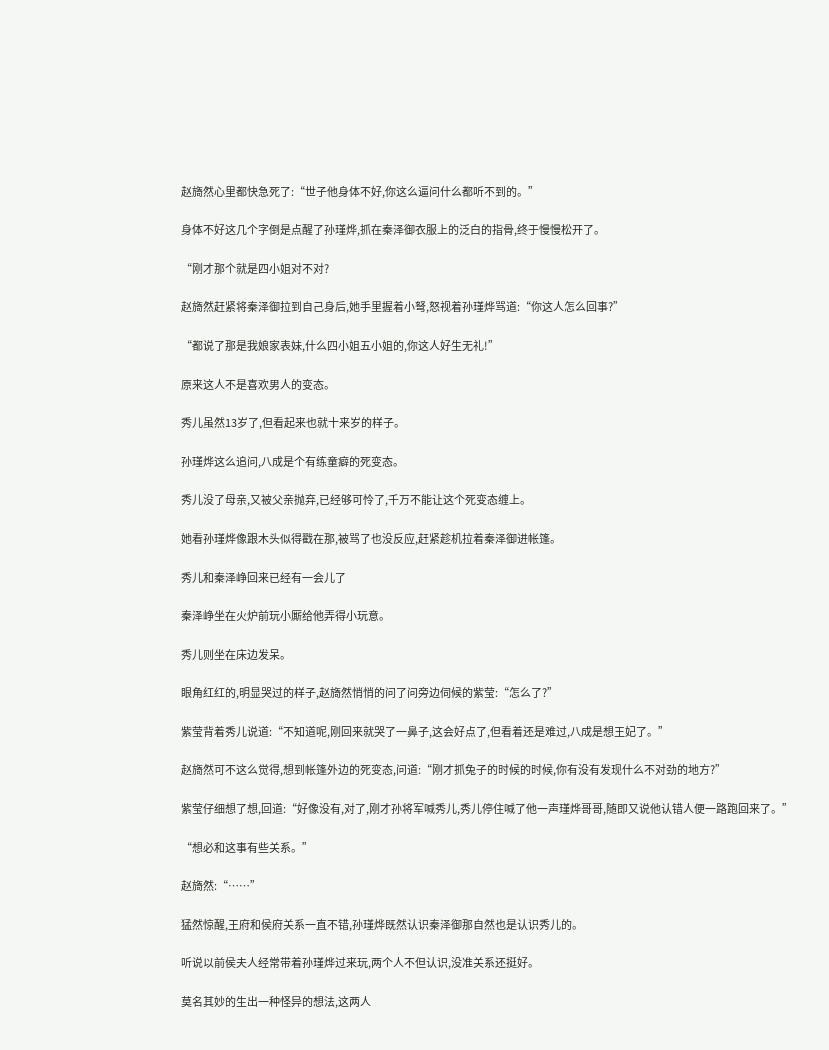赵旖然心里都快急死了:“世子他身体不好,你这么逼问什么都听不到的。”

身体不好这几个字倒是点醒了孙瑾烨,抓在秦泽御衣服上的泛白的指骨,终于慢慢松开了。

“刚才那个就是四小姐对不对?

赵旖然赶紧将秦泽御拉到自己身后,她手里握着小弩,怒视着孙瑾烨骂道:“你这人怎么回事?”

“都说了那是我娘家表妹,什么四小姐五小姐的,你这人好生无礼!”

原来这人不是喜欢男人的变态。

秀儿虽然13岁了,但看起来也就十来岁的样子。

孙瑾烨这么追问,八成是个有练童癖的死变态。

秀儿没了母亲,又被父亲抛弃,已经够可怜了,千万不能让这个死变态缠上。

她看孙瑾烨像跟木头似得戳在那,被骂了也没反应,赶紧趁机拉着秦泽御进帐篷。

秀儿和秦泽峥回来已经有一会儿了

秦泽峥坐在火炉前玩小厮给他弄得小玩意。

秀儿则坐在床边发呆。

眼角红红的,明显哭过的样子,赵旖然悄悄的问了问旁边伺候的紫莹:“怎么了?”

紫莹背着秀儿说道:“不知道呢,刚回来就哭了一鼻子,这会好点了,但看着还是难过,八成是想王妃了。”

赵旖然可不这么觉得,想到帐篷外边的死变态,问道:“刚才抓兔子的时候的时候,你有没有发现什么不对劲的地方?”

紫莹仔细想了想,回道:“好像没有,对了,刚才孙将军喊秀儿,秀儿停住喊了他一声瑾烨哥哥,随即又说他认错人便一路跑回来了。”

“想必和这事有些关系。”

赵旖然:“……”

猛然惊醒,王府和侯府关系一直不错,孙瑾烨既然认识秦泽御那自然也是认识秀儿的。

听说以前侯夫人经常带着孙瑾烨过来玩,两个人不但认识,没准关系还挺好。

莫名其妙的生出一种怪异的想法,这两人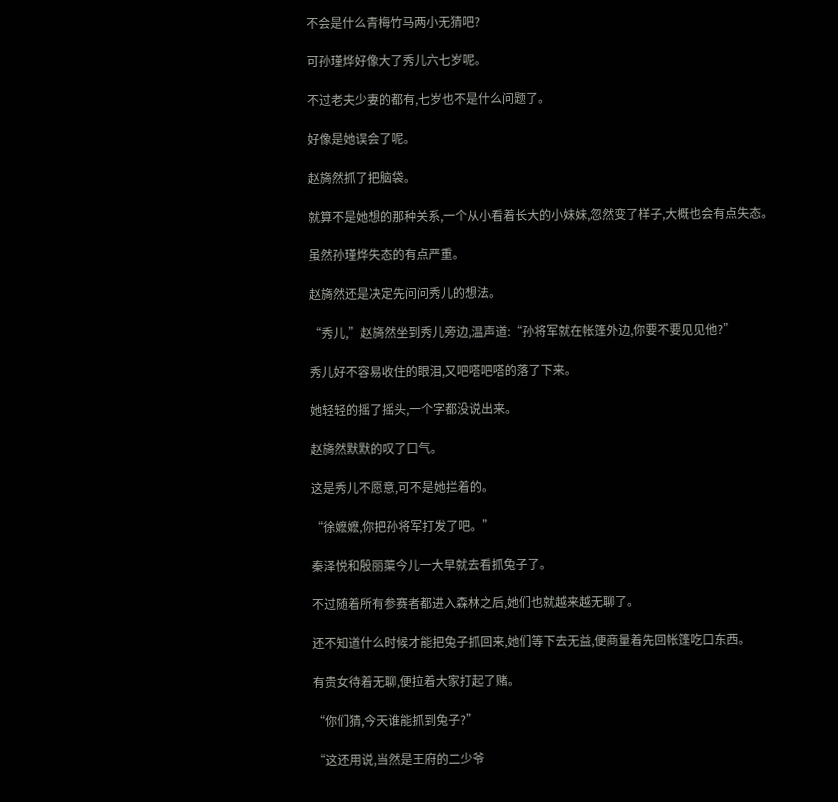不会是什么青梅竹马两小无猜吧?

可孙瑾烨好像大了秀儿六七岁呢。

不过老夫少妻的都有,七岁也不是什么问题了。

好像是她误会了呢。

赵旖然抓了把脑袋。

就算不是她想的那种关系,一个从小看着长大的小妹妹,忽然变了样子,大概也会有点失态。

虽然孙瑾烨失态的有点严重。

赵旖然还是决定先问问秀儿的想法。

“秀儿,”赵旖然坐到秀儿旁边,温声道:“孙将军就在帐篷外边,你要不要见见他?”

秀儿好不容易收住的眼泪,又吧嗒吧嗒的落了下来。

她轻轻的摇了摇头,一个字都没说出来。

赵旖然默默的叹了口气。

这是秀儿不愿意,可不是她拦着的。

“徐嬷嬷,你把孙将军打发了吧。”

秦泽悦和殷丽蕖今儿一大早就去看抓兔子了。

不过随着所有参赛者都进入森林之后,她们也就越来越无聊了。

还不知道什么时候才能把兔子抓回来,她们等下去无益,便商量着先回帐篷吃口东西。

有贵女待着无聊,便拉着大家打起了赌。

“你们猜,今天谁能抓到兔子?”

“这还用说,当然是王府的二少爷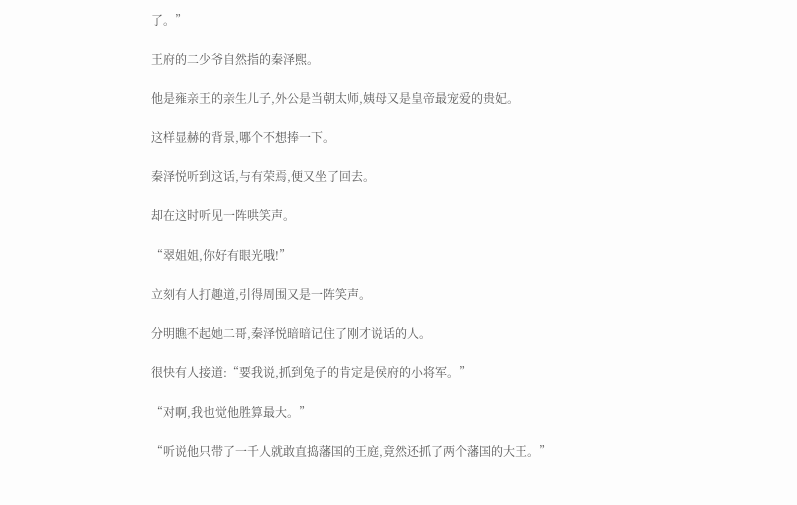了。”

王府的二少爷自然指的秦泽熙。

他是雍亲王的亲生儿子,外公是当朝太师,姨母又是皇帝最宠爱的贵妃。

这样显赫的背景,哪个不想捧一下。

秦泽悦听到这话,与有荣焉,便又坐了回去。

却在这时听见一阵哄笑声。

“翠姐姐,你好有眼光哦!”

立刻有人打趣道,引得周围又是一阵笑声。

分明瞧不起她二哥,秦泽悦暗暗记住了刚才说话的人。

很快有人接道:“要我说,抓到兔子的肯定是侯府的小将军。”

“对啊,我也觉他胜算最大。”

“听说他只带了一千人就敢直捣藩国的王庭,竟然还抓了两个藩国的大王。”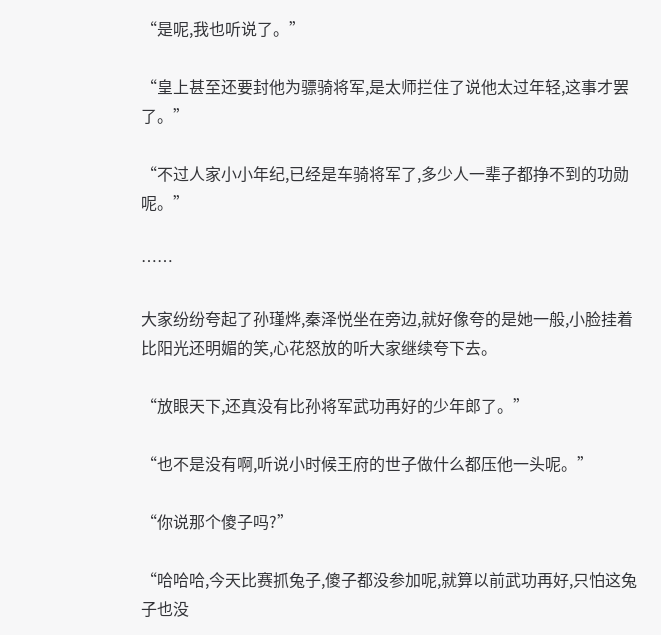“是呢,我也听说了。”

“皇上甚至还要封他为骠骑将军,是太师拦住了说他太过年轻,这事才罢了。”

“不过人家小小年纪,已经是车骑将军了,多少人一辈子都挣不到的功勋呢。”

……

大家纷纷夸起了孙瑾烨,秦泽悦坐在旁边,就好像夸的是她一般,小脸挂着比阳光还明媚的笑,心花怒放的听大家继续夸下去。

“放眼天下,还真没有比孙将军武功再好的少年郎了。”

“也不是没有啊,听说小时候王府的世子做什么都压他一头呢。”

“你说那个傻子吗?”

“哈哈哈,今天比赛抓兔子,傻子都没参加呢,就算以前武功再好,只怕这兔子也没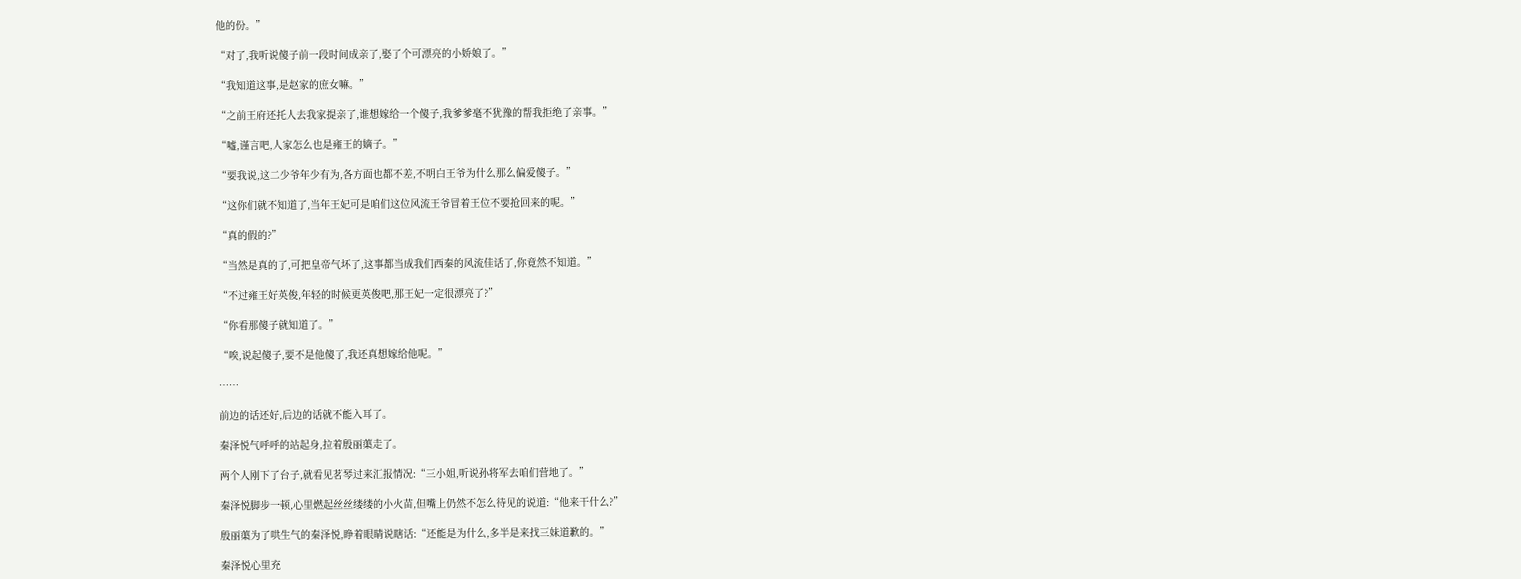他的份。”

“对了,我听说傻子前一段时间成亲了,娶了个可漂亮的小娇娘了。”

“我知道这事,是赵家的庶女嘛。”

“之前王府还托人去我家提亲了,谁想嫁给一个傻子,我爹爹毫不犹豫的帮我拒绝了亲事。”

“嘘,谨言吧,人家怎么也是雍王的嫡子。”

“要我说,这二少爷年少有为,各方面也都不差,不明白王爷为什么那么偏爱傻子。”

“这你们就不知道了,当年王妃可是咱们这位风流王爷冒着王位不要抢回来的呢。”

“真的假的?”

“当然是真的了,可把皇帝气坏了,这事都当成我们西秦的风流佳话了,你竟然不知道。”

“不过雍王好英俊,年轻的时候更英俊吧,那王妃一定很漂亮了?”

“你看那傻子就知道了。”

“唉,说起傻子,要不是他傻了,我还真想嫁给他呢。”

……

前边的话还好,后边的话就不能入耳了。

秦泽悦气呼呼的站起身,拉着殷丽蕖走了。

两个人刚下了台子,就看见茗琴过来汇报情况:“三小姐,听说孙将军去咱们营地了。”

秦泽悦脚步一顿,心里燃起丝丝缕缕的小火苗,但嘴上仍然不怎么待见的说道:“他来干什么?”

殷丽蕖为了哄生气的秦泽悦,睁着眼睛说瞎话:“还能是为什么,多半是来找三妹道歉的。”

秦泽悦心里充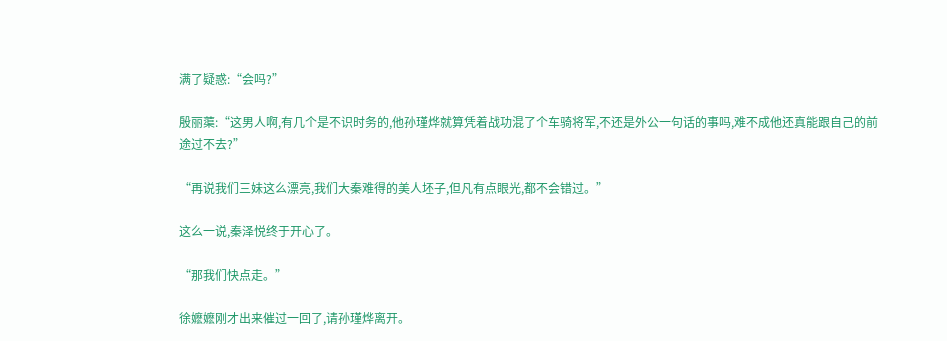满了疑惑:“会吗?”

殷丽蕖:“这男人啊,有几个是不识时务的,他孙瑾烨就算凭着战功混了个车骑将军,不还是外公一句话的事吗,难不成他还真能跟自己的前途过不去?”

“再说我们三妹这么漂亮,我们大秦难得的美人坯子,但凡有点眼光,都不会错过。”

这么一说,秦泽悦终于开心了。

“那我们快点走。”

徐嬷嬷刚才出来催过一回了,请孙瑾烨离开。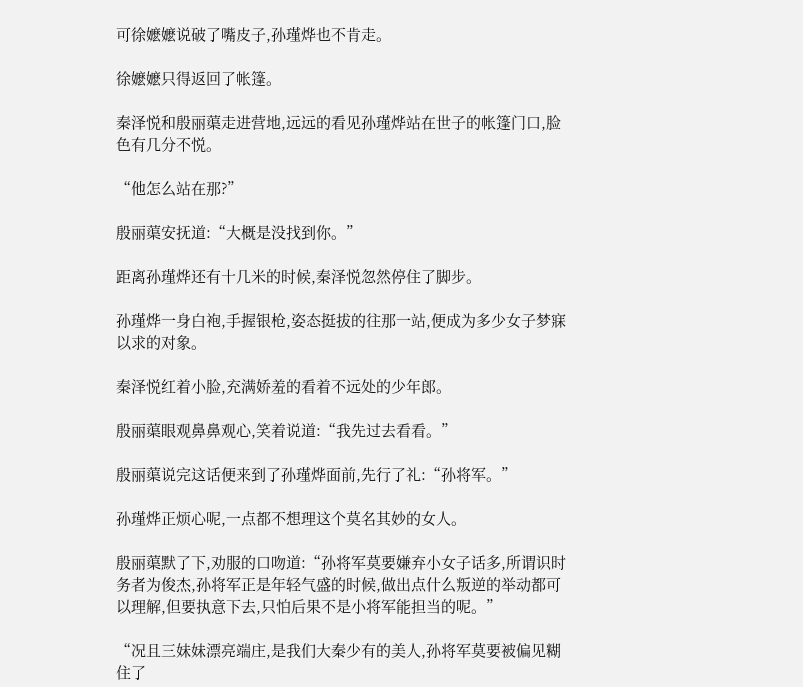可徐嬷嬷说破了嘴皮子,孙瑾烨也不肯走。

徐嬷嬷只得返回了帐篷。

秦泽悦和殷丽蕖走进营地,远远的看见孙瑾烨站在世子的帐篷门口,脸色有几分不悦。

“他怎么站在那?”

殷丽蕖安抚道:“大概是没找到你。”

距离孙瑾烨还有十几米的时候,秦泽悦忽然停住了脚步。

孙瑾烨一身白袍,手握银枪,姿态挺拔的往那一站,便成为多少女子梦寐以求的对象。

秦泽悦红着小脸,充满娇羞的看着不远处的少年郎。

殷丽蕖眼观鼻鼻观心,笑着说道:“我先过去看看。”

殷丽蕖说完这话便来到了孙瑾烨面前,先行了礼:“孙将军。”

孙瑾烨正烦心呢,一点都不想理这个莫名其妙的女人。

殷丽蕖默了下,劝服的口吻道:“孙将军莫要嫌弃小女子话多,所谓识时务者为俊杰,孙将军正是年轻气盛的时候,做出点什么叛逆的举动都可以理解,但要执意下去,只怕后果不是小将军能担当的呢。”

“况且三妹妹漂亮端庄,是我们大秦少有的美人,孙将军莫要被偏见糊住了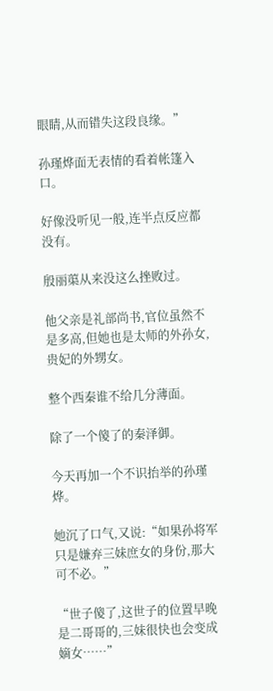眼睛,从而错失这段良缘。”

孙瑾烨面无表情的看着帐篷入口。

好像没听见一般,连半点反应都没有。

殷丽蕖从来没这么挫败过。

他父亲是礼部尚书,官位虽然不是多高,但她也是太师的外孙女,贵妃的外甥女。

整个西秦谁不给几分薄面。

除了一个傻了的秦泽御。

今天再加一个不识抬举的孙瑾烨。

她沉了口气,又说:“如果孙将军只是嫌弃三妹庶女的身份,那大可不必。”

“世子傻了,这世子的位置早晚是二哥哥的,三妹很快也会变成嫡女……”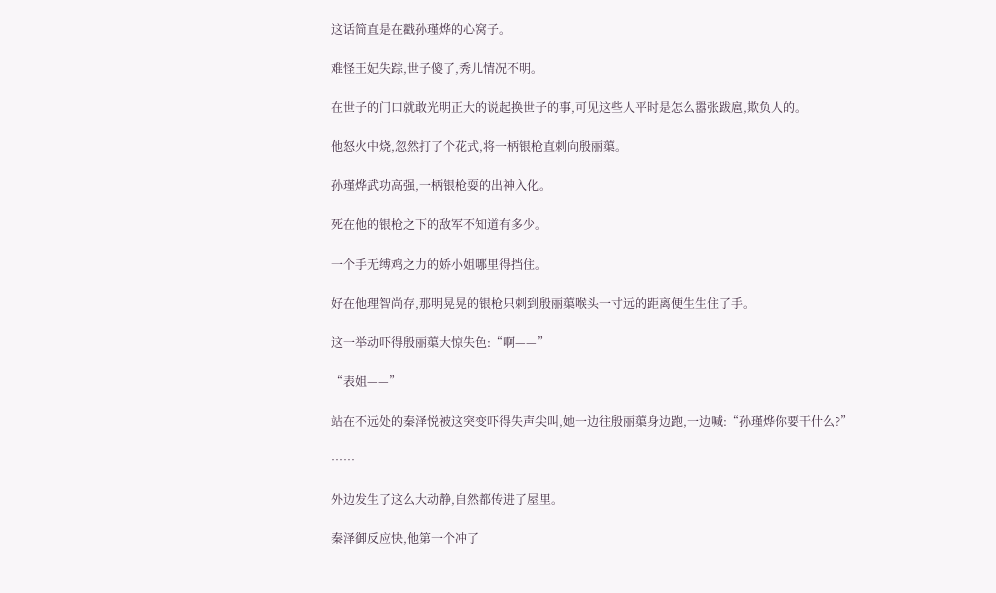这话简直是在戳孙瑾烨的心窝子。

难怪王妃失踪,世子傻了,秀儿情况不明。

在世子的门口就敢光明正大的说起换世子的事,可见这些人平时是怎么嚣张跋扈,欺负人的。

他怒火中烧,忽然打了个花式,将一柄银枪直刺向殷丽蕖。

孙瑾烨武功高强,一柄银枪耍的出神入化。

死在他的银枪之下的敌军不知道有多少。

一个手无缚鸡之力的娇小姐哪里得挡住。

好在他理智尚存,那明晃晃的银枪只刺到殷丽蕖喉头一寸远的距离便生生住了手。

这一举动吓得殷丽蕖大惊失色:“啊——”

“表姐——”

站在不远处的秦泽悦被这突变吓得失声尖叫,她一边往殷丽蕖身边跑,一边喊:“孙瑾烨你要干什么?”

……

外边发生了这么大动静,自然都传进了屋里。

秦泽御反应快,他第一个冲了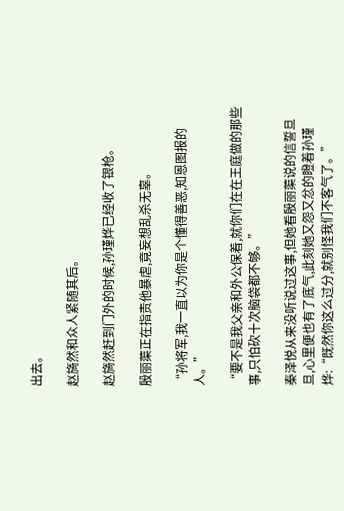出去。

赵旖然和众人紧随其后。

赵旖然赶到门外的时候,孙瑾烨已经收了银枪。

殷丽蕖正在指责他暴虐,竟妄想乱杀无辜。

“孙将军,我一直以为你是个懂得善恶,知恩图报的人。”

“要不是我父亲和外公保着,就你们在在王庭做的那些事,只怕砍十次脑袋都不够。”

秦泽悦从来没听说过这事,但她看殷丽蕖说的信誓旦旦,心里便也有了底气,此刻她又怨又忿的瞪着孙瑾烨:“既然你这么过分,就别怪我们不客气了。”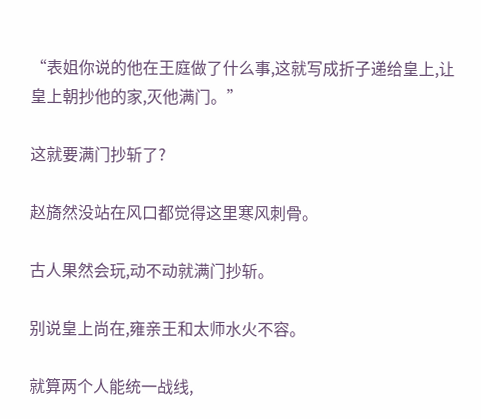“表姐你说的他在王庭做了什么事,这就写成折子递给皇上,让皇上朝抄他的家,灭他满门。”

这就要满门抄斩了?

赵旖然没站在风口都觉得这里寒风刺骨。

古人果然会玩,动不动就满门抄斩。

别说皇上尚在,雍亲王和太师水火不容。

就算两个人能统一战线,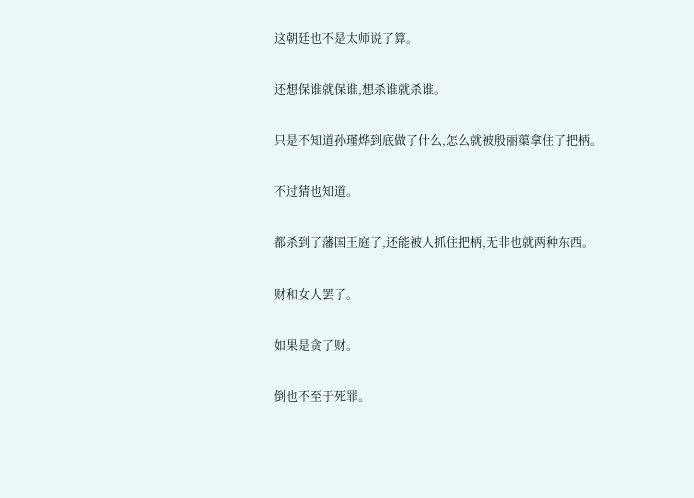这朝廷也不是太师说了算。

还想保谁就保谁,想杀谁就杀谁。

只是不知道孙瑾烨到底做了什么,怎么就被殷丽蕖拿住了把柄。

不过猜也知道。

都杀到了藩国王庭了,还能被人抓住把柄,无非也就两种东西。

财和女人罢了。

如果是贪了财。

倒也不至于死罪。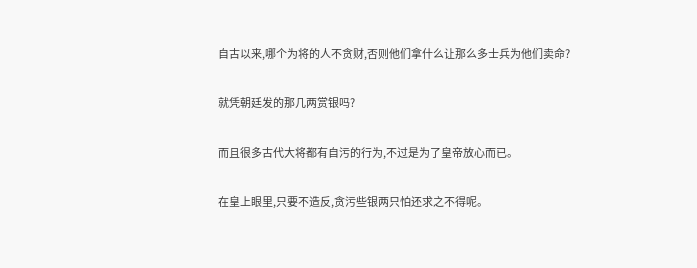自古以来,哪个为将的人不贪财,否则他们拿什么让那么多士兵为他们卖命?

就凭朝廷发的那几两赏银吗?

而且很多古代大将都有自污的行为,不过是为了皇帝放心而已。

在皇上眼里,只要不造反,贪污些银两只怕还求之不得呢。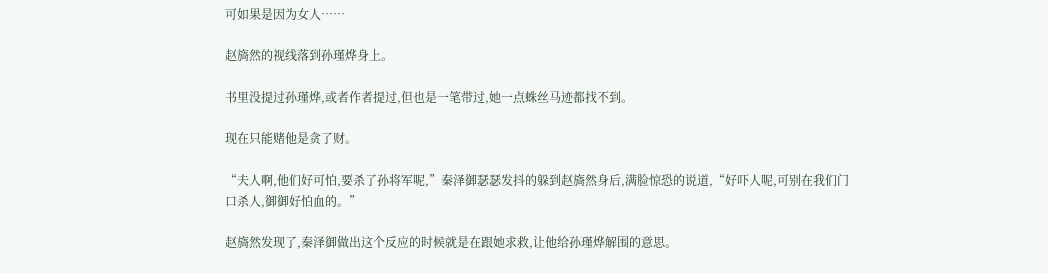可如果是因为女人……

赵旖然的视线落到孙瑾烨身上。

书里没提过孙瑾烨,或者作者提过,但也是一笔带过,她一点蛛丝马迹都找不到。

现在只能赌他是贪了财。

“夫人啊,他们好可怕,要杀了孙将军呢,”秦泽御瑟瑟发抖的躲到赵旖然身后,满脸惊恐的说道,“好吓人呢,可别在我们门口杀人,御御好怕血的。”

赵旖然发现了,秦泽御做出这个反应的时候就是在跟她求救,让他给孙瑾烨解围的意思。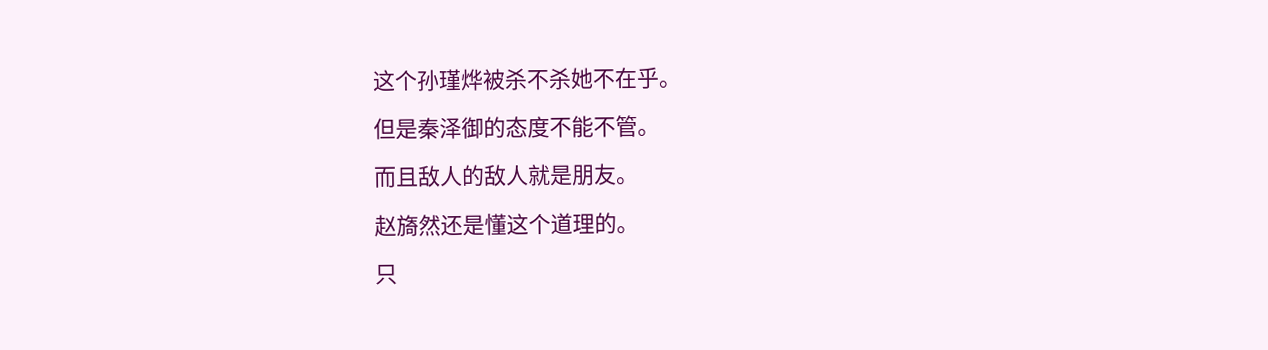这个孙瑾烨被杀不杀她不在乎。

但是秦泽御的态度不能不管。

而且敌人的敌人就是朋友。

赵旖然还是懂这个道理的。

只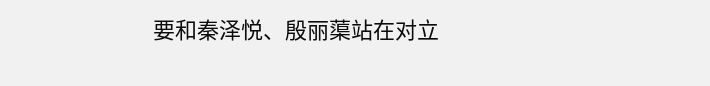要和秦泽悦、殷丽蕖站在对立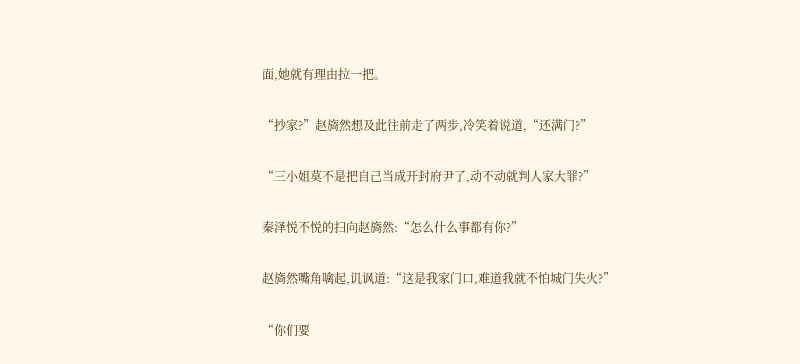面,她就有理由拉一把。

“抄家?”赵旖然想及此往前走了两步,冷笑着说道,“还满门?”

“三小姐莫不是把自己当成开封府尹了,动不动就判人家大罪?”

秦泽悦不悦的扫向赵旖然:“怎么什么事都有你?”

赵旖然嘴角噙起,讥讽道:“这是我家门口,难道我就不怕城门失火?”

“你们要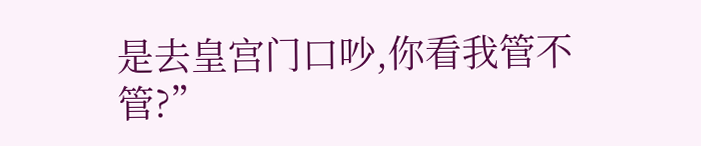是去皇宫门口吵,你看我管不管?”